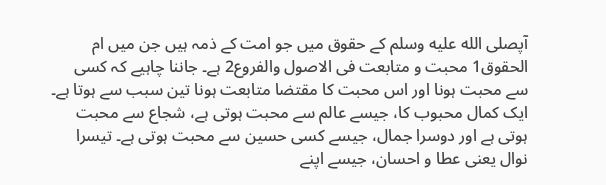آپصلى الله عليه وسلم کے حقوق میں جو امت کے ذمہ ہیں جن میں ام الحقوق1 محبت و متابعت فی الاصول والفروع2 ہے۔ جاننا چاہیے کہ کسی سے محبت ہونا اور اس محبت کا مقتضا متابعت ہونا تین سبب سے ہوتا ہے۔ ایک کمال محبوب کا، جیسے عالم سے محبت ہوتی ہے، شجاع سے محبت ہوتی ہے اور دوسرا جمال، جیسے کسی حسین سے محبت ہوتی ہے۔ تیسرا نوال یعنی عطا و احسان، جیسے اپنے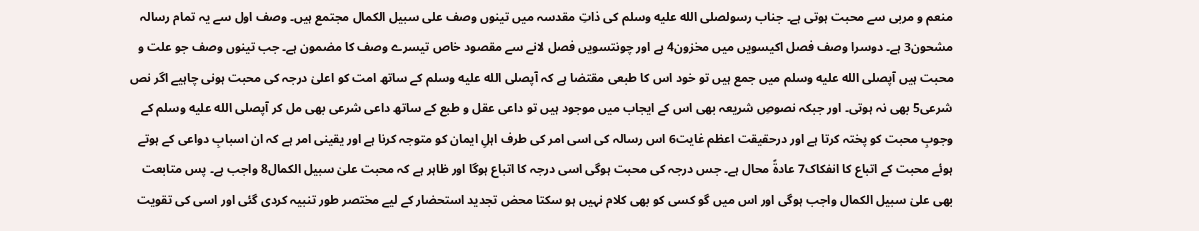منعم و مربی سے محبت ہوتی ہے۔ جناب رسولصلى الله عليه وسلم کی ذاتِ مقدسہ میں تینوں وصف علی سبیل الکمال مجتمع ہیں۔ وصف اول سے یہ تمام رسالہ مشحون3 ہے۔ دوسرا وصف فصل اکیسویں میں مخزون4 ہے اور چونتسویں فصل لانے سے مقصود خاص تیسرے وصف کا مضمون ہے۔ جب تینوں وصف جو علت و محبت ہیں آپصلى الله عليه وسلم میں جمع ہیں تو خود اس کا طبعی مقتضا ہے کہ آپصلى الله عليه وسلم کے ساتھ امت کو اعلیٰ درجہ کی محبت ہونی چاہیے اگر نص شرعی5 بھی نہ ہوتی۔ اور جبکہ نصوصِ شریعہ بھی اس کے ایجاب میں موجود ہیں تو داعی عقل و طبع کے ساتھ داعی شرعی بھی مل کر آپصلى الله عليه وسلم کے وجوبِ محبت کو پختہ کرتا ہے اور درحقیقت اعظم غایت6 اس رسالہ کی اسی امر کی طرف اہلِ ایمان کو متوجہ کرنا ہے اور یقینی امر ہے کہ ان اسبابِ دواعی کے ہوتے ہوئے محبت کے اتباع کا انفکاک7 عادۃً محال ہے۔ جس درجہ کی محبت ہوگی اسی درجہ کا اتباع ہوگا اور ظاہر ہے کہ محبت علیٰ سبیل الکمال8 واجب ہے۔ پس متابعت بھی علیٰ سبیل الکمال واجب ہوگی اور اس میں گو کسی کو بھی کلام نہیں ہو سکتا محض تجدید استحضار کے لیے مختصر طور تنبیہ کردی گئی اور اسی کی تقویت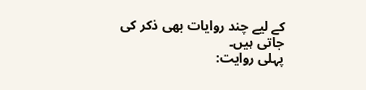کے لیے چند روایات بھی ذکر کی جاتی ہیں۔
پہلی روایت: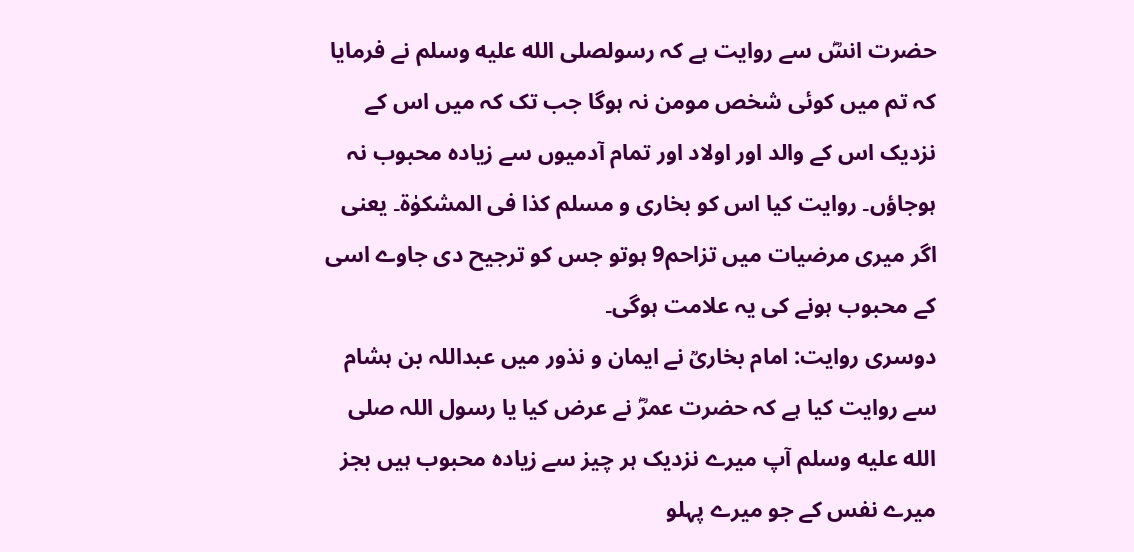حضرت انسؓ سے روایت ہے کہ رسولصلى الله عليه وسلم نے فرمایا کہ تم میں کوئی شخص مومن نہ ہوگا جب تک کہ میں اس کے نزدیک اس کے والد اور اولاد اور تمام آدمیوں سے زیادہ محبوب نہ ہوجاؤں۔ روایت کیا اس کو بخاری و مسلم کذا فی المشکوٰۃ۔ یعنی اگر میری مرضیات میں تزاحم9 ہوتو جس کو ترجیح دی جاوے اسی کے محبوب ہونے کی یہ علامت ہوگی۔
دوسری روایت: امام بخاریؒ نے ایمان و نذور میں عبداللہ بن ہشام سے روایت کیا ہے کہ حضرت عمرؓ نے عرض کیا یا رسول اللہ صلى الله عليه وسلم آپ میرے نزدیک ہر چیز سے زیادہ محبوب ہیں بجز میرے نفس کے جو میرے پہلو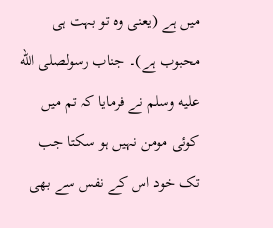میں ہے (یعنی وہ تو بہت ہی محبوب ہے)۔ جناب رسولصلى الله عليه وسلم نے فرمایا کہ تم میں کوئی مومن نہیں ہو سکتا جب تک خود اس کے نفس سے بھی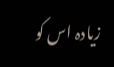زیادہ اس کو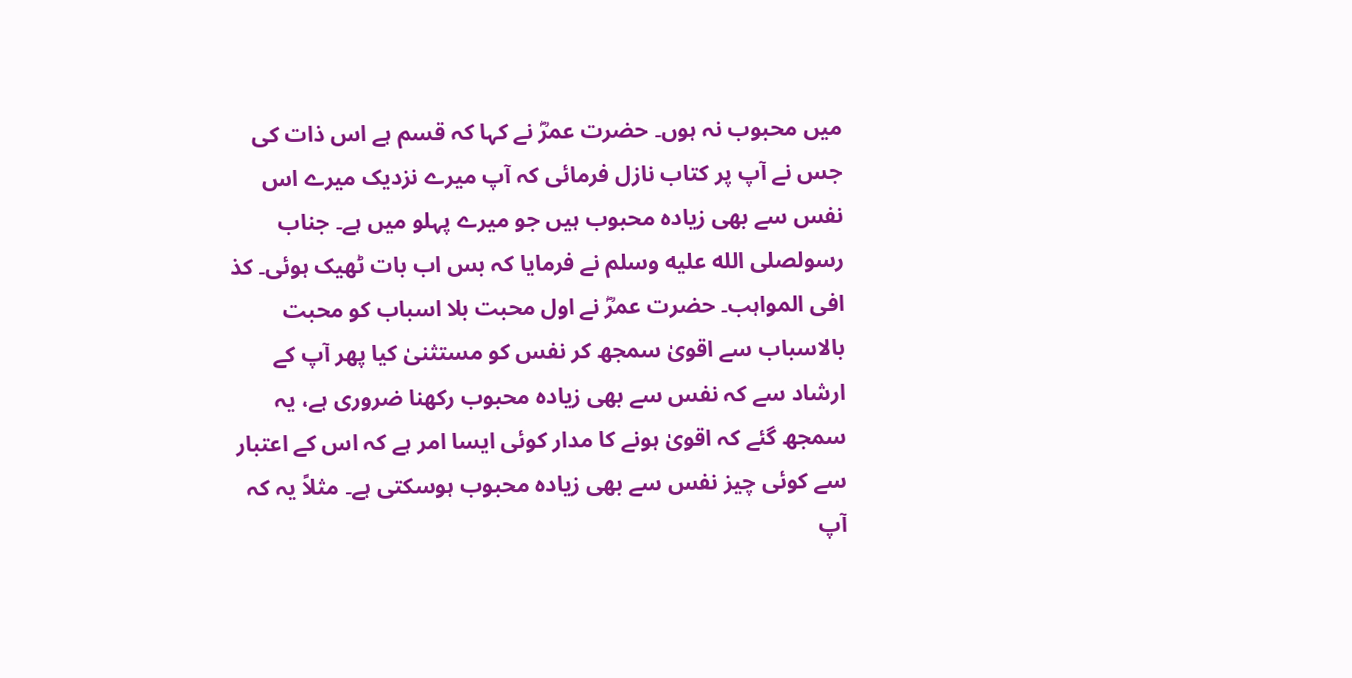میں محبوب نہ ہوں۔ حضرت عمرؓ نے کہا کہ قسم ہے اس ذات کی جس نے آپ پر کتاب نازل فرمائی کہ آپ میرے نزدیک میرے اس نفس سے بھی زیادہ محبوب ہیں جو میرے پہلو میں ہے۔ جناب رسولصلى الله عليه وسلم نے فرمایا کہ بس اب بات ٹھیک ہوئی۔ کذ افی المواہب۔ حضرت عمرؓ نے اول محبت بلا اسباب کو محبت بالاسباب سے اقویٰ سمجھ کر نفس کو مستثنیٰ کیا پھر آپ کے ارشاد سے کہ نفس سے بھی زیادہ محبوب رکھنا ضروری ہے، یہ سمجھ گئے کہ اقویٰ ہونے کا مدار کوئی ایسا امر ہے کہ اس کے اعتبار سے کوئی چیز نفس سے بھی زیادہ محبوب ہوسکتی ہے۔ مثلاً یہ کہ آپ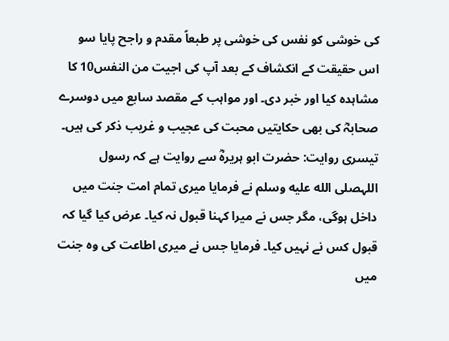کی خوشی کو نفس کی خوشی پر طبعاً مقدم و راجح پایا سو اس حقیقت کے انکشاف کے بعد آپ کی اجیت من النفس10 کا مشاہدہ کیا اور خبر دی۔ اور مواہب کے مقصد سابع میں دوسرے صحابہؓ کی بھی حکایتیں محبت کی عجیب و غریب ذکر کی ہیں۔
تیسری روایت: حضرت ابو ہریرہؓ سے روایت ہے کہ رسول اللہصلى الله عليه وسلم نے فرمایا میری تمام امت جنت میں داخل ہوگی، مگر جس نے میرا کہنا قبول نہ کیا۔ عرض کیا گیا کہ قبول کس نے نہیں کیا۔ فرمایا جس نے میری اطاعت کی وہ جنت میں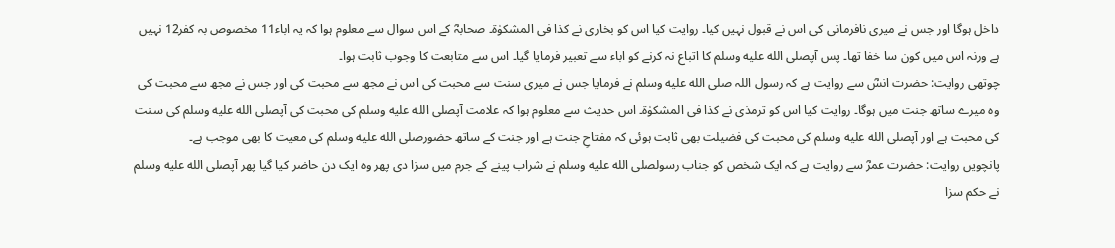داخل ہوگا اور جس نے میری نافرمانی کی اس نے قبول نہیں کیا۔ روایت کیا اس کو بخاری نے کذا فی المشکوٰۃ۔ صحابہؓ کے اس سوال سے معلوم ہوا کہ یہ اباء11 مخصوص بہ کفر12 نہیں ہے ورنہ اس میں کون سا خفا تھا۔ پس آپصلى الله عليه وسلم کا اتباع نہ کرنے کو اباء سے تعبیر فرمایا گیا۔ اس سے متابعت کا وجوب ثابت ہوا۔
چوتھی روایت: حضرت انسؓ سے روایت ہے کہ رسول اللہ صلى الله عليه وسلم نے فرمایا جس نے میری سنت سے محبت کی اس نے مجھ سے محبت کی اور جس نے مجھ سے محبت کی وہ میرے ساتھ جنت میں ہوگا۔ روایت کیا اس کو ترمذی نے کذا فی المشکوٰۃ۔ اس حدیث سے معلوم ہوا کہ علامت آپصلى الله عليه وسلم کی محبت کی آپصلى الله عليه وسلم کی سنت کی محبت ہے اور آپصلى الله عليه وسلم کی محبت کی فضیلت بھی ثابت ہوئی کہ مفتاحِ جنت ہے اور جنت کے ساتھ حضورصلى الله عليه وسلم کی معیت کا بھی موجب ہے۔
پانچویں روایت: حضرت عمرؓ سے روایت ہے کہ ایک شخص کو جناب رسولصلى الله عليه وسلم نے شراب پینے کے جرم میں سزا دی پھر وہ ایک دن حاضر کیا گیا پھر آپصلى الله عليه وسلم نے حکم سزا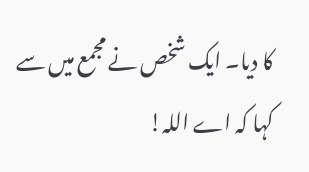کا دیا۔ ایک شخص نے مجمع میں سے کہا کہ اے اللہ!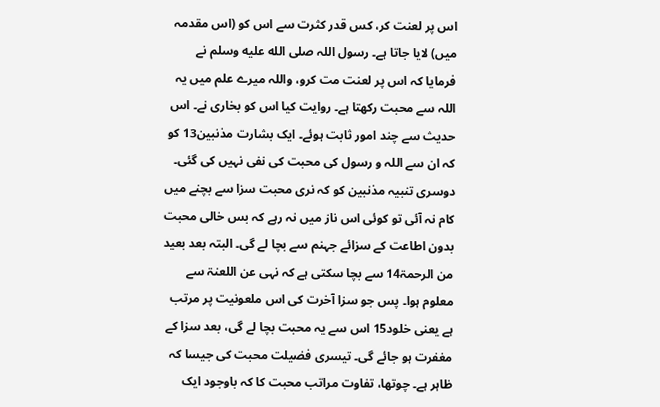اس پر لعنت کر، کس قدر کثرت سے اس کو (اس مقدمہ میں) لایا جاتا ہے۔ رسول اللہ صلى الله عليه وسلم نے فرمایا کہ اس پر لعنت مت کرو، واللہ میرے علم میں یہ اللہ سے محبت رکھتا ہے۔ روایت کیا اس کو بخاری نے۔ اس حدیث سے چند امور ثابت ہوئے۔ ایک بشارت مذنبین13 کو کہ ان سے اللہ و رسول کی محبت کی نفی نہیں کی گئی۔ دوسری تنبیہ مذنبین کو کہ نری محبت سزا سے بچنے میں کام نہ آئی تو کوئی اس ناز میں نہ رہے کہ بس خالی محبت بدون اطاعت کے سزائے جہنم سے بچا لے گی۔ البتہ بعد بعید من الرحمۃ14 سے بچا سکتی ہے کہ نہی عن اللعنۃ سے معلوم ہوا۔ پس جو سزا آخرت کی اس ملعونیت پر مرتب ہے یعنی خلود15 اس سے یہ محبت بچا لے گی، بعد سزا کے مغفرت ہو جائے گی۔ تیسری فضیلت محبت کی جیسا کہ ظاہر ہے۔ چوتھا، تفاوت مراتب محبت کا کہ باوجود ایک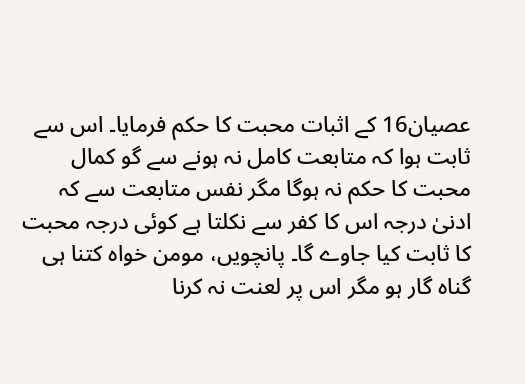عصیان16 کے اثبات محبت کا حکم فرمایا۔ اس سے ثابت ہوا کہ متابعت کامل نہ ہونے سے گو کمال محبت کا حکم نہ ہوگا مگر نفس متابعت سے کہ ادنیٰ درجہ اس کا کفر سے نکلتا ہے کوئی درجہ محبت کا ثابت کیا جاوے گا۔ پانچویں، مومن خواہ کتنا ہی گناہ گار ہو مگر اس پر لعنت نہ کرنا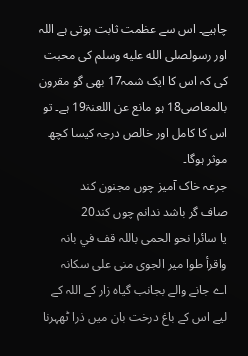چاہیے۔ اس سے عظمت ثابت ہوتی ہے اللہ اور رسولصلى الله عليه وسلم کی محبت کی کہ اس کا ایک شمہ17 بھی گو مقرون بالمعاصی18 ہو مانع عن اللعنۃ19 ہے۔ تو اس کا کامل اور خالص درجہ کیسا کچھ موثر ہوگا۔
جرعہ خاک آمیز چوں مجنون کند
صاف گر باشد ندانم چوں کند20
یا سائرا نحو الحمی باللہ قف في بانہ
واقرأ طوا میر الجوی منی علی سکانہ
اے جانے والے بجانب گیاہ زار کے اللہ کے لیے اس کے باغ درخت بان میں ذرا ٹھہرنا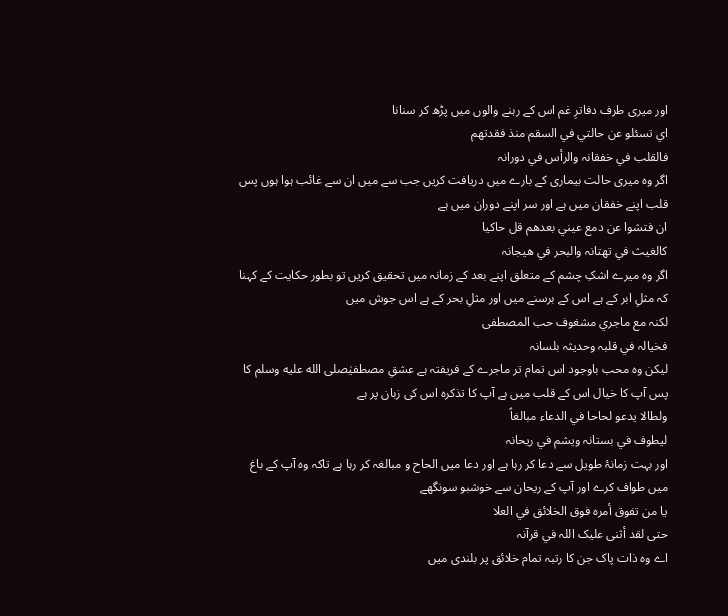اور میری طرف دفاترِ غم اس کے رہنے والوں میں پڑھ کر سنانا
اي تسئلو عن حالتي في السقم منذ فقدتھم
فالقلب في خفقانہ والرأس في دورانہ
اگر وہ میری حالت بیماری کے بارے میں دریافت کریں جب سے میں ان سے غائب ہوا ہوں پس قلب اپنے خفقان میں ہے اور سر اپنے دوران میں ہے
ان فتشوا عن دمع عیني بعدھم قل حاکیا
کالغیث في تھتانہ والبحر في ھیجانہ
اگر وہ میرے اشکِ چشم کے متعلق اپنے بعد کے زمانہ میں تحقیق کریں تو بطور حکایت کے کہنا کہ مثلِ ابر کے ہے اس کے برسنے میں اور مثلِ بحر کے ہے اس جوش میں
لکنہ مع ماجري مشغوف حب المصطفی
فخیالہ في قلبہ وحدیثہ بلسانہ
لیکن وہ محب باوجود اس تمام تر ماجرے کے فریفتہ ہے عشقِ مصطفیٰصلى الله عليه وسلم کا پس آپ کا خیال اس کے قلب میں ہے آپ کا تذکرہ اس کی زبان پر ہے
ولطالا یدعو لحاحا في الدعاء مبالغاً
لیطوف في بستانہ ویشم في ریحانہ
اور بہت زمانۂ طویل سے دعا کر رہا ہے اور دعا میں الحاح و مبالغہ کر رہا ہے تاکہ وہ آپ کے باغ میں طواف کرے اور آپ کے ریحان سے خوشبو سونگھے
یا من تفوق أمرہ فوق الخلائق في العلا
حتی لقد أثنی علیک اللہ في قرآنہ
اے وہ ذات پاک جن کا رتبہ تمام خلائق پر بلندی میں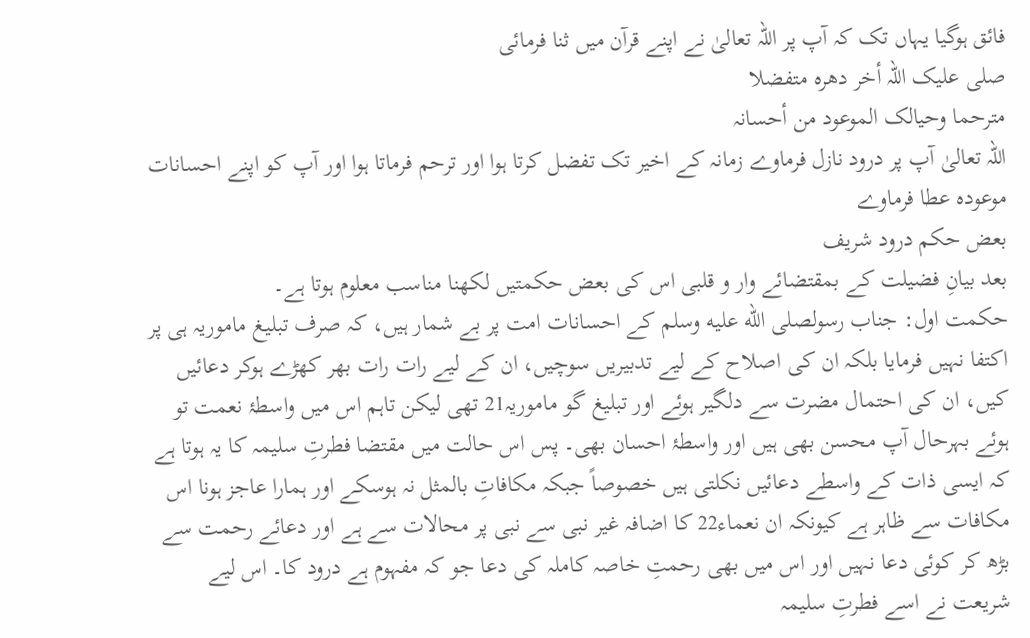فائق ہوگیا یہاں تک کہ آپ پر اللہ تعالیٰ نے اپنے قرآن میں ثنا فرمائی
صلی علیک اللہ أخر دھرہ متفضلا
مترحما وحیالک الموعود من أحسانہ
اللہ تعالیٰ آپ پر درود نازل فرماوے زمانہ کے اخیر تک تفضل کرتا ہوا اور ترحم فرماتا ہوا اور آپ کو اپنے احسانات موعودہ عطا فرماوے
بعض حکم درود شریف
بعد بیانِ فضیلت کے بمقتضائے وار و قلبی اس کی بعض حکمتیں لکھنا مناسب معلوم ہوتا ہے۔
حکمت اول: جناب رسولصلى الله عليه وسلم کے احسانات امت پر بے شمار ہیں، کہ صرف تبلیغ ماموریہ ہی پر اکتفا نہیں فرمایا بلکہ ان کی اصلاح کے لیے تدبیریں سوچیں، ان کے لیے رات رات بھر کھڑے ہوکر دعائیں کیں، ان کی احتمال مضرت سے دلگیر ہوئے اور تبلیغ گو ماموریہ21 تھی لیکن تاہم اس میں واسطۂ نعمت تو ہوئے بہرحال آپ محسن بھی ہیں اور واسطۂ احسان بھی۔ پس اس حالت میں مقتضا فطرتِ سلیمہ کا یہ ہوتا ہے کہ ایسی ذات کے واسطے دعائیں نکلتی ہیں خصوصاً جبکہ مکافاتِ بالمثل نہ ہوسکے اور ہمارا عاجز ہونا اس مکافات سے ظاہر ہے کیونکہ ان نعماء22 کا اضافہ غیر نبی سے نبی پر محالات سے ہے اور دعائے رحمت سے بڑھ کر کوئی دعا نہیں اور اس میں بھی رحمتِ خاصہ کاملہ کی دعا جو کہ مفہوم ہے درود کا۔ اس لیے شریعت نے اسے فطرتِ سلیمہ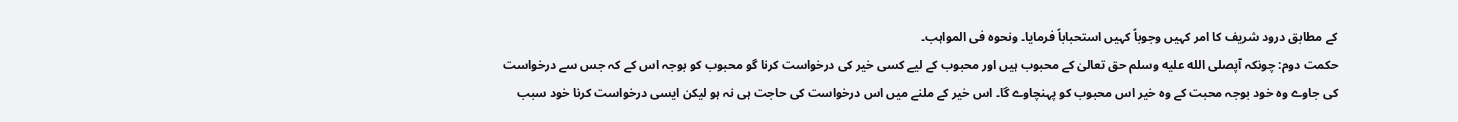کے مطابق درود شریف کا امر کہیں وجوباً کہیں استحباباً فرمایا۔ ونحوہ فی المواہب۔
حکمت دوم: چونکہ آپصلى الله عليه وسلم حق تعالیٰ کے محبوب ہیں اور محبوب کے لیے کسی خیر کی درخواست کرنا گو محبوب کو بوجہ اس کے کہ جس سے درخواست کی جاوے وہ خود بوجہ محبت کے وہ خیر اس محبوب کو پہنچاوے گا۔ اس خیر کے ملنے میں اس درخواست کی حاجت ہی نہ ہو لیکن ایسی درخواست کرنا خود سبب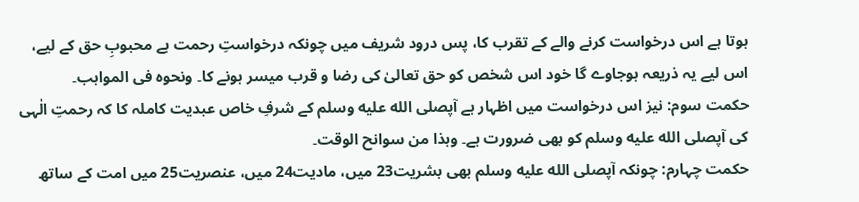ہوتا ہے اس درخواست کرنے والے کے تقرب کا، پس درود شریف میں چونکہ درخواستِ رحمت ہے محبوبِ حق کے لیے، اس لیے یہ ذریعہ ہوجاوے گا خود اس شخص کو حق تعالیٰ کی رضا و قرب میسر ہونے کا۔ ونحوہ فی المواہب۔
حکمت سوم: نیز اس درخواست میں اظہار ہے آپصلى الله عليه وسلم کے شرفِ خاص عبدیت کاملہ کا کہ رحمتِ الٰہی کی آپصلى الله عليه وسلم کو بھی ضرورت ہے۔ وہذا من سوانح الوقت۔
حکمت چہارم: چونکہ آپصلى الله عليه وسلم بھی بشریت23 میں، مادیت24 میں، عنصریت25 میں امت کے ساتھ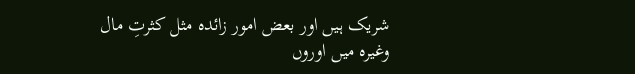شریک ہیں اور بعض امور زائدہ مثل کثرتِ مال وغیرہ میں اوروں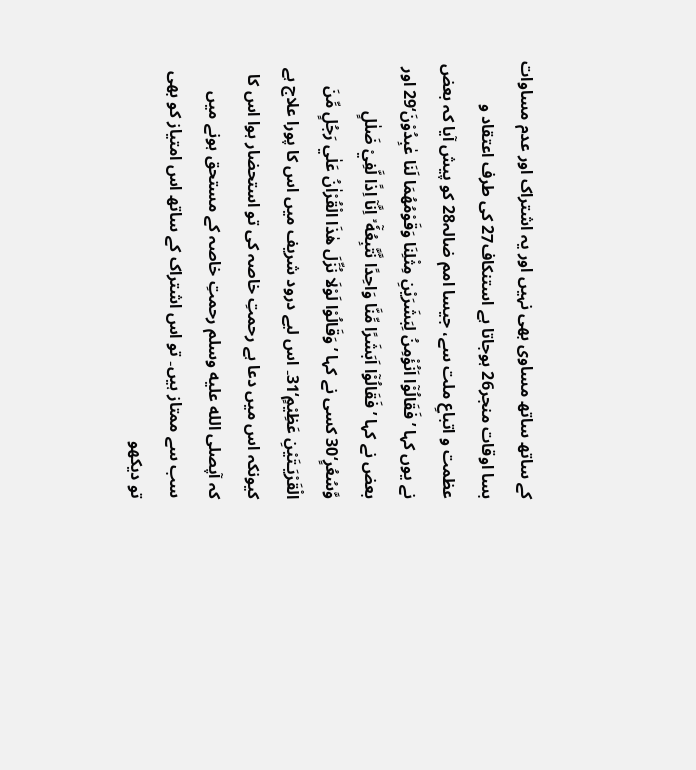کے ساتھ ساتھ مساوی بھی نہیں اور یہ اشتراک اور عدم مساوات بسا اوقات منجر26 ہوجاتا ہے استنکاف27 کی طرف اعتقاد و عظمت و اتباعِ ملت سے، جیسا امم ضالہ28 کو پیش آیا کہ بعض نے یوں کہا ’فَقَالُوْٓا اَنُؤْمِنُ لِبَشَرَيْنِ مِثْلِنَا وَقَوْمُهُمَا لَنَا عٰبِدُوْنَ‘29 اور بعض نے کہا ’ فَقَالُوْٓا اَبَشَرًا مِّنَّا وَاحِدًا نَّتَّبِعُهٗٓ ۙ اِنَّآ اِذًا لَّفِيْ ضَلٰلٍ وَّسُعُرٍ‘30 کسی نے کہا ’ وَقَالُوْا لَوْلَا نُزِّلَ ھٰذَا الْقُرْاٰنُ عَلٰي رَجُلٍ مِّنَ الْقَرْيَـتَيْنِ عَظِيْمٍ‘31۔ اس لیے درود شریف میں اس کا پورا علاج ہے کیونکہ اس میں دعا ہے رحمتِ خاصہ کی تو استحضار ہوا اس کا کہ آپصلى الله عليه وسلم رحمتِ خاصہ کے مستحق ہونے میں سب سے ممتاز ہیں۔ تو اس اشتراک کے ساتھ اس امتیاز کو بھی تو دیکھو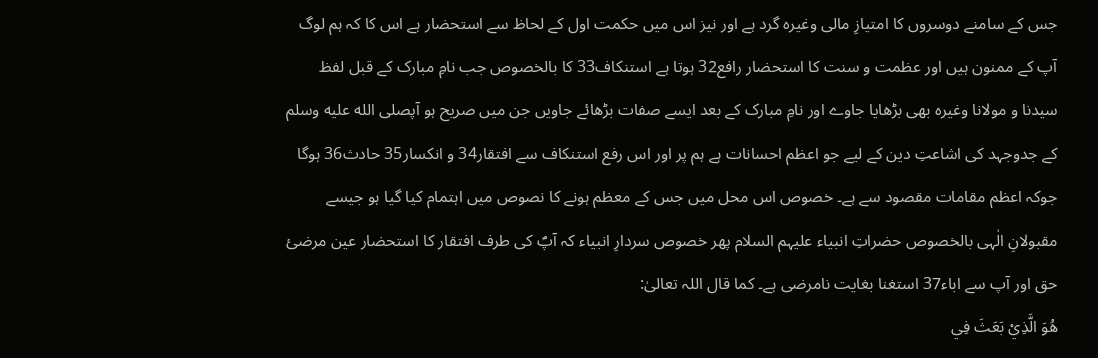جس کے سامنے دوسروں کا امتیازِ مالی وغیرہ گرد ہے اور نیز اس میں حکمت اول کے لحاظ سے استحضار ہے اس کا کہ ہم لوگ آپ کے ممنون ہیں اور عظمت و سنت کا استحضار رافع32 ہوتا ہے استنکاف33 کا بالخصوص جب نامِ مبارک کے قبل لفظ سیدنا و مولانا وغیرہ بھی بڑھایا جاوے اور نامِ مبارک کے بعد ایسے صفات بڑھائے جاویں جن میں صریح ہو آپصلى الله عليه وسلم کے جدوجہد کی اشاعتِ دین کے لیے جو اعظم احسانات ہے ہم پر اور اس رفع استنکاف سے افتقار34 و انکسار35 حادث36 ہوگا جوکہ اعظم مقامات مقصود سے ہے۔ خصوص اس محل میں جس کے معظم ہونے کا نصوص میں اہتمام کیا گیا ہو جیسے مقبولانِ الٰہی بالخصوص حضراتِ انبیاء علیہم السلام پھر خصوص سردارِ انبیاء کہ آپؐ کی طرف افتقار کا استحضار عین مرضیٔ حق اور آپ سے اباء37 استغنا بغایت نامرضی ہے۔ کما قال اللہ تعالیٰ:
هُوَ الَّذِيْ بَعَثَ فِي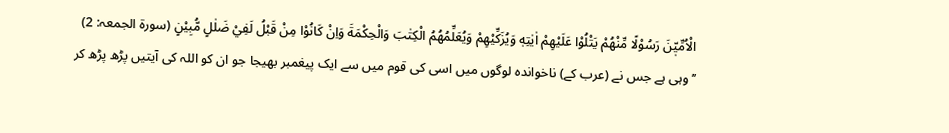الْاُمِّيّٖنَ رَسُوْلًا مِّنْهُمْ يَتْلُوْا عَلَيْهِمْ اٰيٰتِهٖ وَيُزَكِّيْهِمْ وَيُعَلِّمُهُمُ الْكِتٰبَ وَالْحِكْمَةَ وَاِنْ كَانُوْا مِنْ قَبْلُ لَفِيْ ضَلٰلٍ مُّبِيْنٍ (سورۃ الجمعہ: 2)
’’وہی ہے جس نے (عرب کے) ناخواندہ لوگوں میں اسی کی قوم میں سے ایک پیغمبر بھیجا جو ان کو اللہ کی آیتیں پڑھ پڑھ کر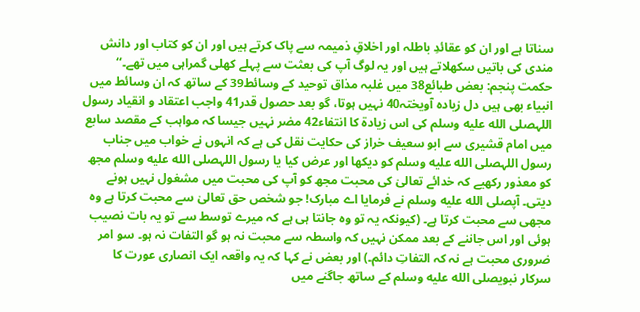سناتا ہے اور ان کو عقائدِ باطلہ اور اخلاقِ ذمیمہ سے پاک کرتے ہیں اور ان کو کتاب اور دانش مندی کی باتیں سکھلاتے ہیں اور یہ لوگ آپ کی بعثت سے پہلے کھلی گمراہی میں تھے۔‘‘
حکمت پنجم: بعض طبائع38 میں غلبہ مذاق توحید کے وسائط39 کے ساتھ کہ ان وسائط میں انبیاء بھی ہیں دل زیادہ آویختہ40 نہیں ہوتا، گو بعد حصول قدر41 واجب اعتقاد و انقیاد رسول اللہصلى الله عليه وسلم کی اس زیادۃ کا انتفاء42 مضر نہیں جیسا کہ مواہب کے مقصد سابع میں امام قشیری سے ابو سعیف خراز کی حکایت نقل کی ہے کہ انہوں نے خواب میں جناب رسول اللہصلى الله عليه وسلم کو دیکھا اور عرض کیا یا رسول اللہصلى الله عليه وسلم مجھ کو معذور رکھیے کہ خدائے تعالیٰ کی محبت مجھ کو آپ کی محبت میں مشغول نہیں ہونے دیتی۔ آپصلى الله عليه وسلم نے فرمایا اے مبارک! جو شخص حق تعالیٰ سے محبت کرتا ہے وہ مجھی سے محبت کرتا ہے۔ (کیونکہ یہ تو وہ جانتا ہی ہے کہ میرے توسط سے تو یہ بات نصیب ہوئی اور اس جاننے کے بعد ممکن نہیں کہ واسطہ سے محبت نہ ہو گو التفات نہ ہو۔ سو امر ضروری محبت ہے نہ کہ التفاتِ دائم۔) اور بعض نے کہا کہ یہ واقعہ ایک انصاری عورت کا سرکار نبویصلى الله عليه وسلم کے ساتھ جاگنے میں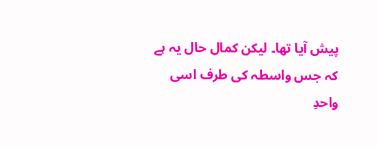پیش آیا تھا۔ لیکن کمال حال یہ ہے کہ جس واسطہ کی طرف اسی واحدِ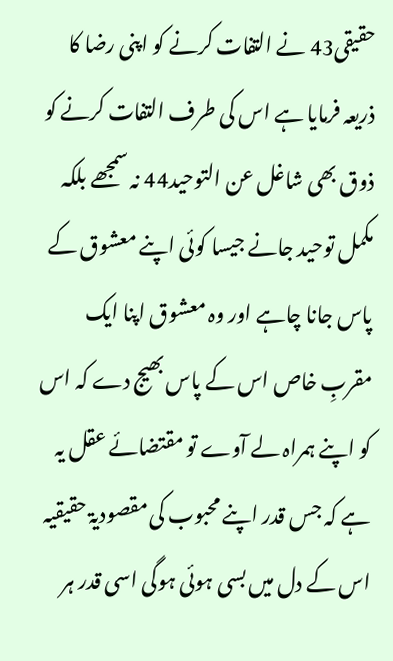حقیقی43 نے التفات کرنے کو اپنی رضا کا ذریعہ فرمایا ہے اس کی طرف التفات کرنے کو ذوق بھی شاغل عن التوحید44 نہ سمجھے بلکہ مکمل توحید جانے جیسا کوئی اپنے معشوق کے پاس جانا چاہے اور وہ معشوق اپنا ایک مقربِ خاص اس کے پاس بھیج دے کہ اس کو اپنے ہمراہ لے آوے تو مقتضائے عقل یہ ہے کہ جس قدر اپنے محبوب کی مقصودیۃ حقیقیہ اس کے دل میں بسی ہوئی ہوگی اسی قدر ہر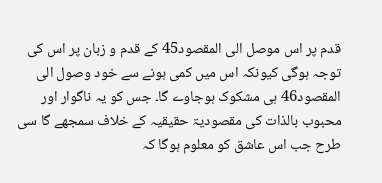قدم پر اس موصل الی المقصود45 کے قدم و زبان پر اس کی توجہ ہوگی کیونکہ اس میں کمی ہونے سے خود وصول الی المقصود46 ہی مشکوک ہوجاوے گا۔ جس کو یہ ناگوار اور محبوب بالذات کی مقصودیۃ حقیقیہ کے خلاف سمجھے گا سی طرح جب اس عاشق کو معلوم ہوگا کہ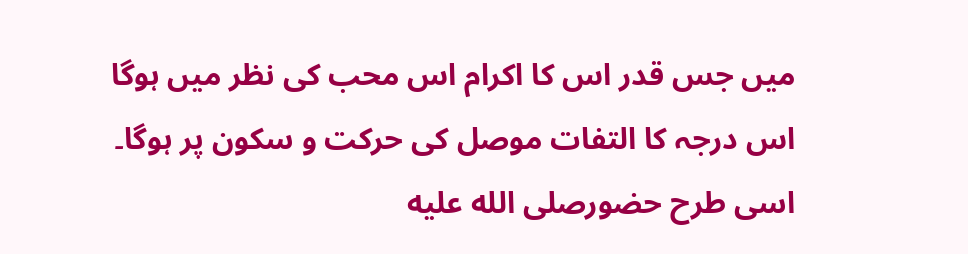میں جس قدر اس کا اکرام اس محب کی نظر میں ہوگا اس درجہ کا التفات موصل کی حرکت و سکون پر ہوگا۔ اسی طرح حضورصلى الله عليه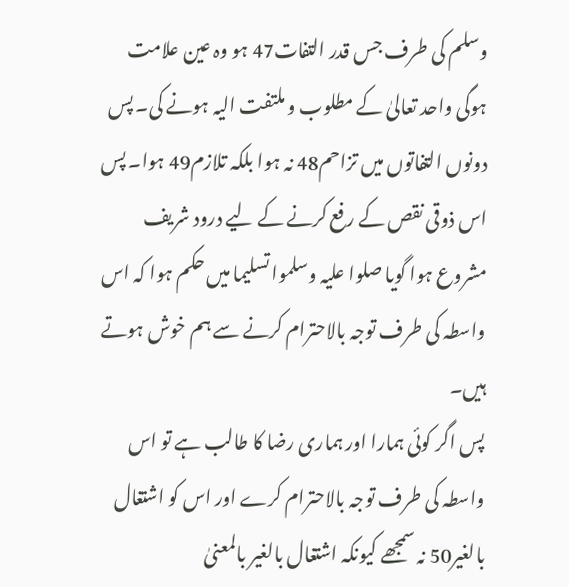وسلم کی طرف جس قدر التفات47 ہو وہ عین علامت ہوگی واحد تعالیٰ کے مطلوب و ملتفت الیہ ہونے کی۔ پس دونوں التفاتوں میں تزاحم48 نہ ہوا بلکہ تلازم49 ہوا۔ پس اس ذوقی نقص کے رفع کرنے کے لیے درود شریف مشروع ہوا گویا صلوا علیہ وسلموا تسلیما میں حکم ہوا کہ اس واسطہ کی طرف توجہ بالاحترام کرنے سے ہم خوش ہوتے ہیں۔
پس اگر کوئی ہمارا اور ہماری رضا کا طالب ہے تو اس واسطہ کی طرف توجہ بالاحترام کرے اور اس کو اشتغال بالغیر50 نہ سمجھے کیونکہ اشتغال بالغیر بالمعنیٰ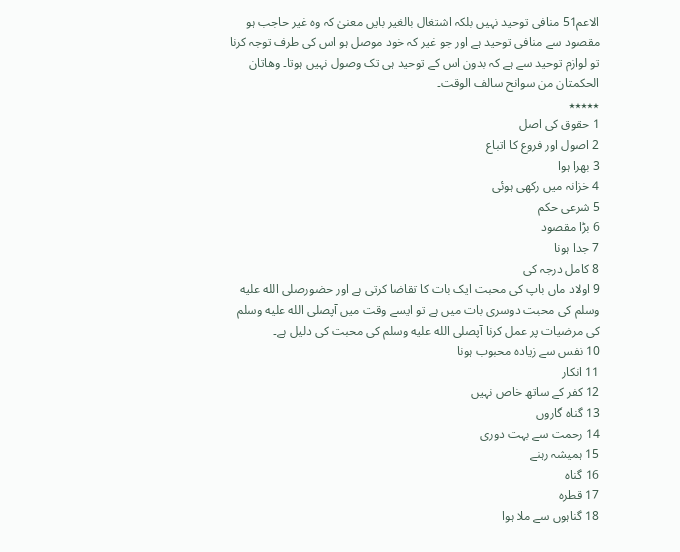الاعم51 منافی توحید نہیں بلکہ اشتغال بالغیر بایں معنیٰ کہ وہ غیر حاجب ہو مقصود سے منافی توحید ہے اور جو غیر کہ خود موصل ہو اس کی طرف توجہ کرنا تو لوازم توحید سے ہے کہ بدون اس کے توحید ہی تک وصول نہیں ہوتا۔ وھاتان الحکمتان من سوانح سالف الوقت۔
٭٭٭٭٭
1 حقوق کی اصل
2 اصول اور فروع کا اتباع
3 بھرا ہوا
4 خزانہ میں رکھی ہوئی
5 شرعی حکم
6 بڑا مقصود
7 جدا ہونا
8 کامل درجہ کی
9 اولاد ماں باپ کی محبت ایک بات کا تقاضا کرتی ہے اور حضورصلى الله عليه وسلم کی محبت دوسری بات میں ہے تو ایسے وقت میں آپصلى الله عليه وسلم کی مرضیات پر عمل کرنا آپصلى الله عليه وسلم کی محبت کی دلیل ہے۔
10 نفس سے زیادہ محبوب ہونا
11 انکار
12 کفر کے ساتھ خاص نہیں
13 گناہ گاروں
14 رحمت سے بہت دوری
15 ہمیشہ رہنے
16 گناہ
17 قطرہ
18 گناہوں سے ملا ہوا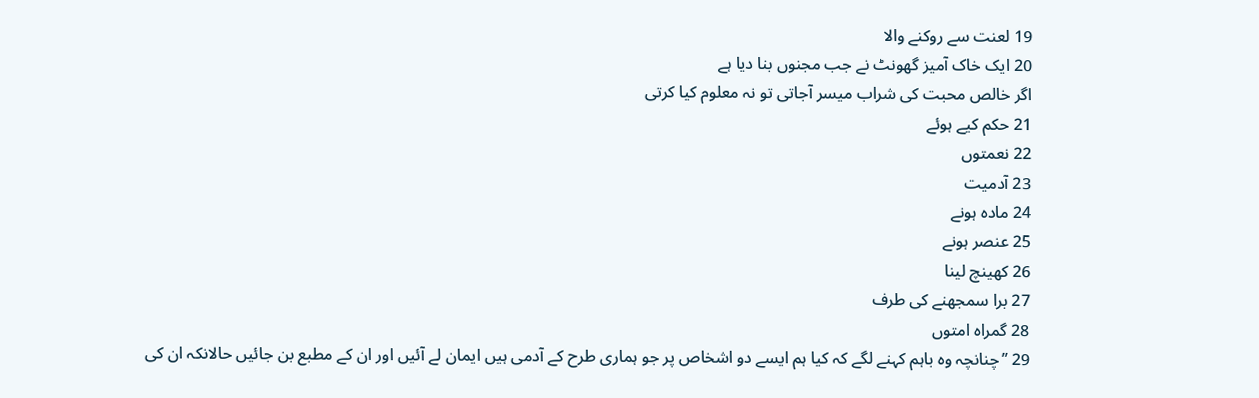19 لعنت سے روکنے والا
20 ایک خاک آمیز گھونٹ نے جب مجنوں بنا دیا ہے
اگر خالص محبت کی شراب میسر آجاتی تو نہ معلوم کیا کرتی
21 حکم کیے ہوئے
22 نعمتوں
23 آدمیت
24 مادہ ہونے
25 عنصر ہونے
26 کھینچ لینا
27 برا سمجھنے کی طرف
28 گمراہ امتوں
29 ’’چنانچہ وہ باہم کہنے لگے کہ کیا ہم ایسے دو اشخاص پر جو ہماری طرح کے آدمی ہیں ایمان لے آئیں اور ان کے مطبع بن جائیں حالانکہ ان کی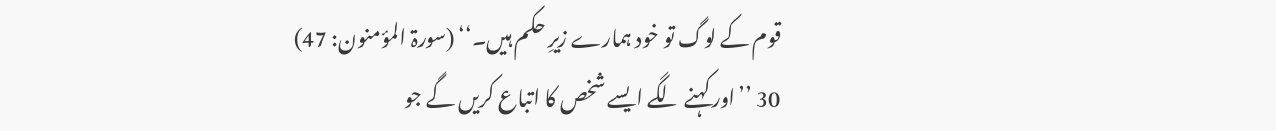قوم کے لوگ تو خود ہمارے زیرِ حکم ہیں۔‘‘ (سورۃ المؤمنون: 47)
30 ’’اور کہنے لگے ایسے شخص کا اتباع کریں گے جو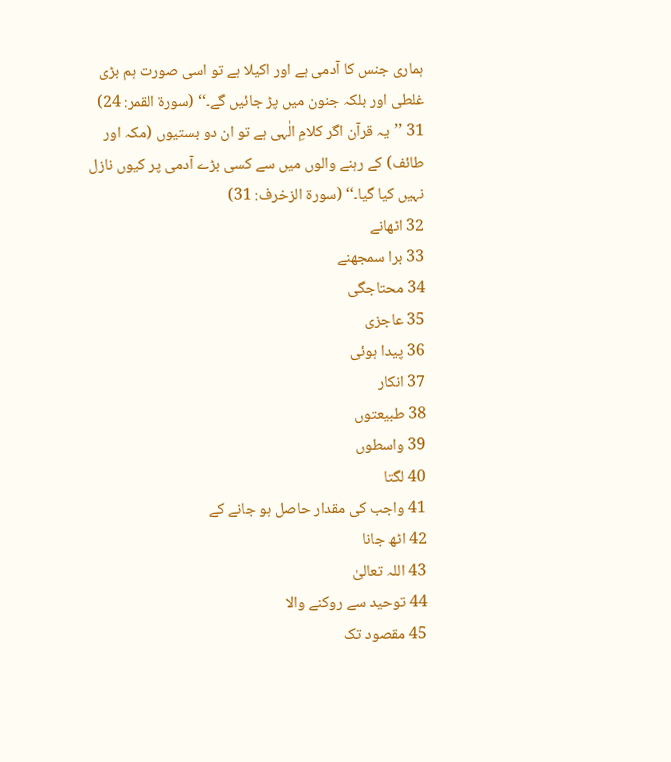ہماری جنس کا آدمی ہے اور اکیلا ہے تو اسی صورت ہم بڑی غلطی اور بلکہ جنون میں پڑ جائیں گے۔‘‘ (سورۃ القمر: 24)
31 ’’یہ قرآن اگر کلامِ الٰہی ہے تو ان دو بستیوں (مکہ اور طائف) کے رہنے والوں میں سے کسی بڑے آدمی پر کیوں نازل نہیں کیا گیا۔‘‘ (سورۃ الزخرف: 31)
32 اٹھانے
33 برا سمجھنے
34 محتاجگی
35 عاجزی
36 پیدا ہوئی
37 انکار
38 طبیعتوں
39 واسطوں
40 لگتا
41 واجب کی مقدار حاصل ہو جانے کے
42 اٹھ جانا
43 اللہ تعالیٰ
44 توحید سے روکنے والا
45 مقصود تک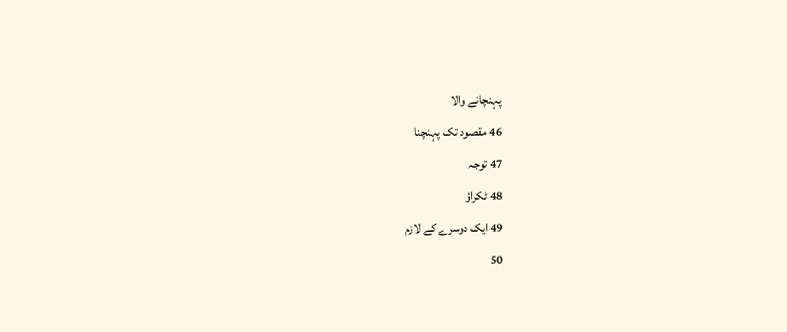پہنچانے والا
46 مقصود تک پہنچنا
47 توجہ
48 ٹکراؤ
49 ایک دوسرے کے لازم
50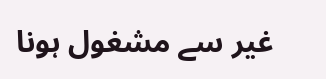غیر سے مشغول ہونا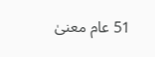51 عام معنیٰ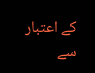کے اعتبار سے